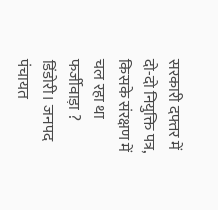सरकारी दफ्तर में दो-दो नियुक्ति पत्र, किसके संरक्षण में चल रहा था फर्जीवाड़ा ?
डिंडोरी। जनपद पंचायत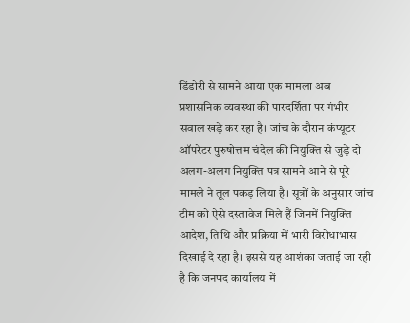डिंडोरी से सामने आया एक मामला अब प्रशासनिक व्यवस्था की पारदर्शिता पर गंभीर सवाल खड़े कर रहा है। जांच के दौरान कंप्यूटर ऑपरेटर पुरुषोत्तम चंदेल की नियुक्ति से जुड़े दो अलग-अलग नियुक्ति पत्र सामने आने से पूरे मामले ने तूल पकड़ लिया है। सूत्रों के अनुसार जांच टीम को ऐसे दस्तावेज मिले हैं जिनमें नियुक्ति आदेश, तिथि और प्रक्रिया में भारी विरोधाभास दिखाई दे रहा है। इससे यह आशंका जताई जा रही है कि जनपद कार्यालय में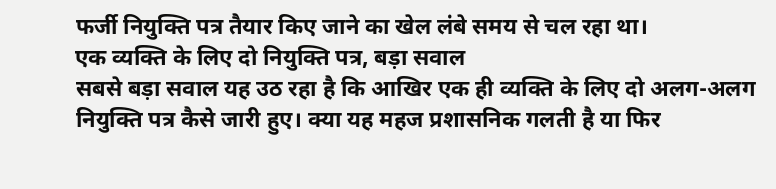फर्जी नियुक्ति पत्र तैयार किए जाने का खेल लंबे समय से चल रहा था।
एक व्यक्ति के लिए दो नियुक्ति पत्र, बड़ा सवाल
सबसे बड़ा सवाल यह उठ रहा है कि आखिर एक ही व्यक्ति के लिए दो अलग-अलग नियुक्ति पत्र कैसे जारी हुए। क्या यह महज प्रशासनिक गलती है या फिर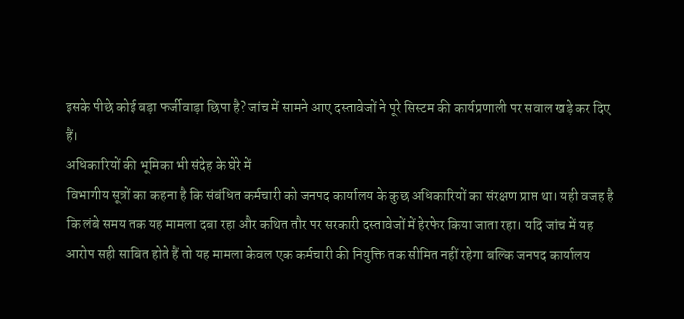इसके पीछे कोई बड़ा फर्जीवाड़ा छिपा है? जांच में सामने आए दस्तावेजों ने पूरे सिस्टम की कार्यप्रणाली पर सवाल खड़े कर दिए हैं।
अधिकारियों की भूमिका भी संदेह के घेरे में
विभागीय सूत्रों का कहना है कि संबंधित कर्मचारी को जनपद कार्यालय के कुछ अधिकारियों का संरक्षण प्राप्त था। यही वजह है कि लंबे समय तक यह मामला दबा रहा और कथित तौर पर सरकारी दस्तावेजों में हेरफेर किया जाता रहा। यदि जांच में यह आरोप सही साबित होते हैं तो यह मामला केवल एक कर्मचारी की नियुक्ति तक सीमित नहीं रहेगा बल्कि जनपद कार्यालय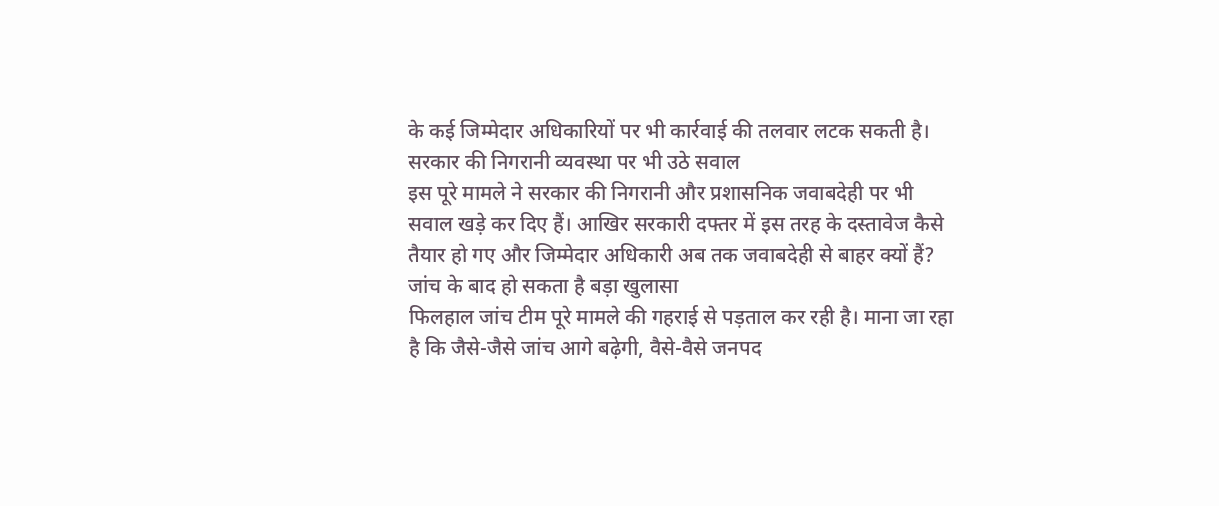के कई जिम्मेदार अधिकारियों पर भी कार्रवाई की तलवार लटक सकती है।
सरकार की निगरानी व्यवस्था पर भी उठे सवाल
इस पूरे मामले ने सरकार की निगरानी और प्रशासनिक जवाबदेही पर भी सवाल खड़े कर दिए हैं। आखिर सरकारी दफ्तर में इस तरह के दस्तावेज कैसे तैयार हो गए और जिम्मेदार अधिकारी अब तक जवाबदेही से बाहर क्यों हैं?
जांच के बाद हो सकता है बड़ा खुलासा
फिलहाल जांच टीम पूरे मामले की गहराई से पड़ताल कर रही है। माना जा रहा है कि जैसे-जैसे जांच आगे बढ़ेगी, वैसे-वैसे जनपद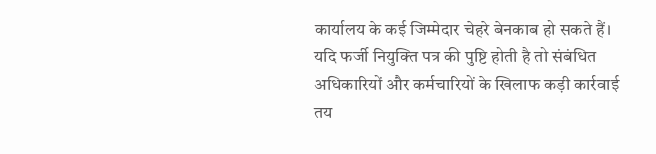कार्यालय के कई जिम्मेदार चेहरे बेनकाब हो सकते हैं। यदि फर्जी नियुक्ति पत्र की पुष्टि होती है तो संबंधित अधिकारियों और कर्मचारियों के खिलाफ कड़ी कार्रवाई तय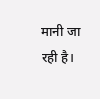मानी जा रही है।